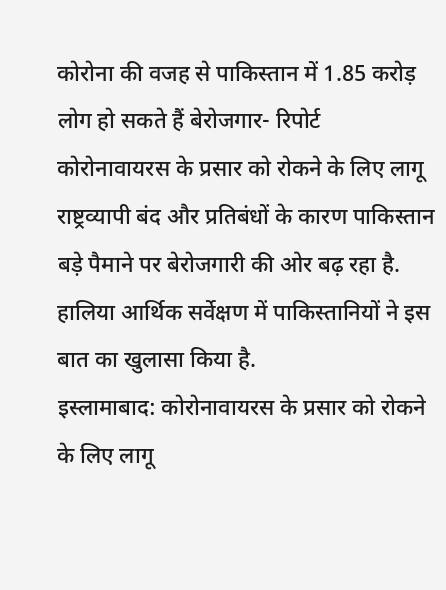कोरोना की वजह से पाकिस्तान में 1.85 करोड़ लोग हो सकते हैं बेरोजगार- रिपोर्ट
कोरोनावायरस के प्रसार को रोकने के लिए लागू राष्ट्रव्यापी बंद और प्रतिबंधों के कारण पाकिस्तान बड़े पैमाने पर बेरोजगारी की ओर बढ़ रहा है. हालिया आर्थिक सर्वेक्षण में पाकिस्तानियों ने इस बात का खुलासा किया है.
इस्लामाबाद: कोरोनावायरस के प्रसार को रोकने के लिए लागू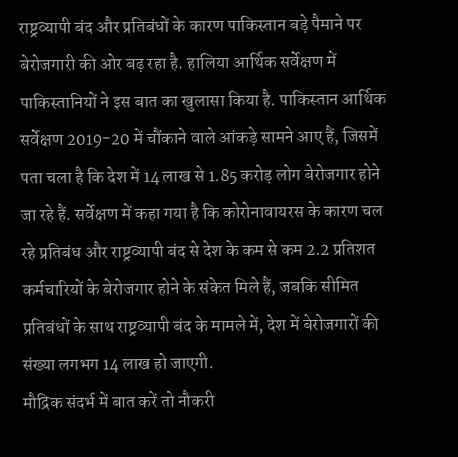राष्ट्रव्यापी बंद और प्रतिबंधों के कारण पाकिस्तान बड़े पैमाने पर बेरोजगारी की ओर बढ़ रहा है. हालिया आर्थिक सर्वेक्षण में पाकिस्तानियों ने इस बात का खुलासा किया है. पाकिस्तान आर्थिक सर्वेक्षण 2019-20 में चौंकाने वाले आंकड़े सामने आए हैं, जिसमें पता चला है कि देश में 14 लाख से 1.85 करोड़ लोग बेरोजगार होने जा रहे हैं. सर्वेक्षण में कहा गया है कि कोरोनावायरस के कारण चल रहे प्रतिबंध और राष्ट्रव्यापी बंद से देश के कम से कम 2.2 प्रतिशत कर्मचारियों के बेरोजगार होने के संकेत मिले हैं, जबकि सीमित प्रतिबंधों के साथ राष्ट्रव्यापी बंद के मामले में, देश में बेरोजगारों की संख्या लगभग 14 लाख हो जाएगी.
मौद्रिक संदर्भ में बात करें तो नौकरी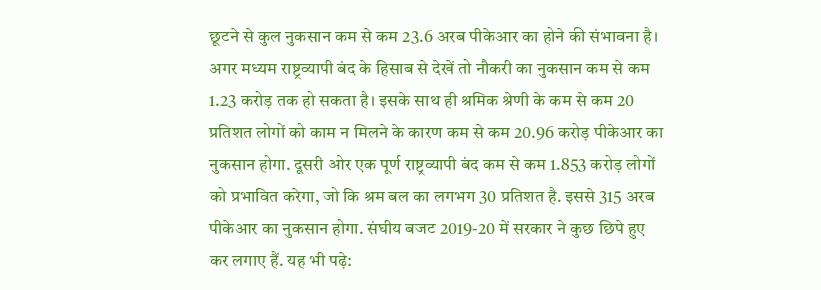छूटने से कुल नुकसान कम से कम 23.6 अरब पीकेआर का होने की संभावना है। अगर मध्यम राष्ट्रव्यापी बंद के हिसाब से देखें तो नौकरी का नुकसान कम से कम 1.23 करोड़ तक हो सकता है। इसके साथ ही श्रमिक श्रेणी के कम से कम 20 प्रतिशत लोगों को काम न मिलने के कारण कम से कम 20.96 करोड़ पीकेआर का नुकसान होगा. दूसरी ओर एक पूर्ण राष्ट्रव्यापी बंद कम से कम 1.853 करोड़ लोगों को प्रभावित करेगा, जो कि श्रम बल का लगभग 30 प्रतिशत है. इससे 315 अरब पीकेआर का नुकसान होगा. संघीय बजट 2019-20 में सरकार ने कुछ छिपे हुए कर लगाए हैं. यह भी पढ़े: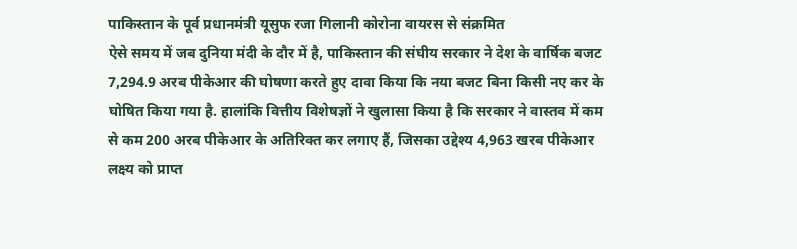पाकिस्तान के पूर्व प्रधानमंत्री यूसुफ रजा गिलानी कोरोना वायरस से संक्रमित
ऐसे समय में जब दुनिया मंदी के दौर में है, पाकिस्तान की संघीय सरकार ने देश के वार्षिक बजट 7,294.9 अरब पीकेआर की घोषणा करते हुए दावा किया कि नया बजट बिना किसी नए कर के घोषित किया गया है. हालांकि वित्तीय विशेषज्ञों ने खुलासा किया है कि सरकार ने वास्तव में कम से कम 200 अरब पीकेआर के अतिरिक्त कर लगाए हैं, जिसका उद्देश्य 4,963 खरब पीकेआर लक्ष्य को प्राप्त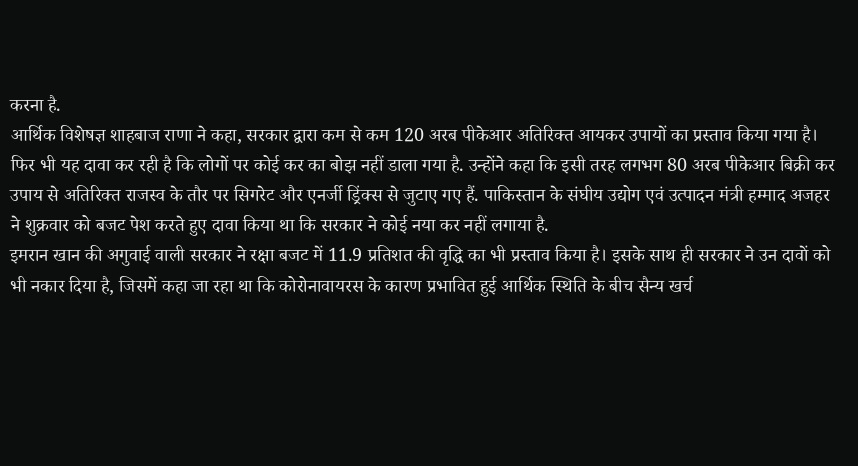करना है.
आर्थिक विशेषज्ञ शाहबाज राणा ने कहा, सरकार द्वारा कम से कम 120 अरब पीकेआर अतिरिक्त आयकर उपायों का प्रस्ताव किया गया है। फिर भी यह दावा कर रही है कि लोगों पर कोई कर का बोझ नहीं डाला गया है. उन्होंने कहा कि इसी तरह लगभग 80 अरब पीकेआर बिक्री कर उपाय से अतिरिक्त राजस्व के तौर पर सिगरेट और एनर्जी ड्रिंक्स से जुटाए गए हैं. पाकिस्तान के संघीय उद्योग एवं उत्पादन मंत्री हम्माद अजहर ने शुक्रवार को बजट पेश करते हुए दावा किया था कि सरकार ने कोई नया कर नहीं लगाया है.
इमरान खान की अगुवाई वाली सरकार ने रक्षा बजट में 11.9 प्रतिशत की वृद्धि का भी प्रस्ताव किया है। इसके साथ ही सरकार ने उन दावों को भी नकार दिया है, जिसमें कहा जा रहा था कि कोरोनावायरस के कारण प्रभावित हुई आर्थिक स्थिति के बीच सैन्य खर्च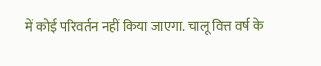में कोई परिवर्तन नहीं किया जाएगा. चालू वित्त वर्ष के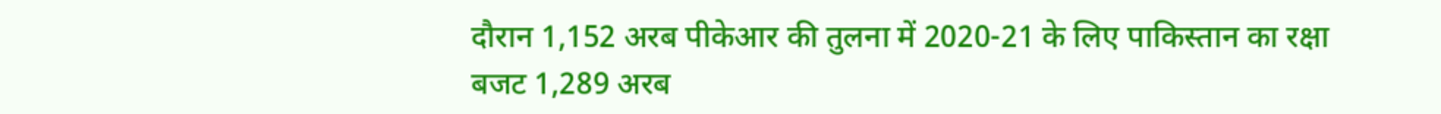दौरान 1,152 अरब पीकेआर की तुलना में 2020-21 के लिए पाकिस्तान का रक्षा बजट 1,289 अरब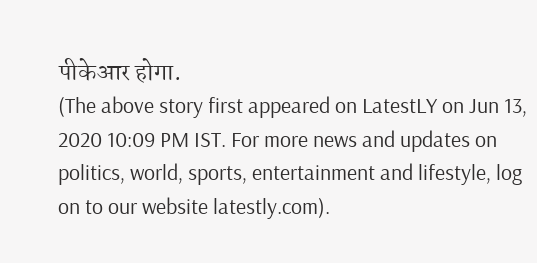पीकेआर होगा.
(The above story first appeared on LatestLY on Jun 13, 2020 10:09 PM IST. For more news and updates on politics, world, sports, entertainment and lifestyle, log on to our website latestly.com).